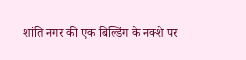शांति नगर की एक बिल्डिंग के नक्शे पर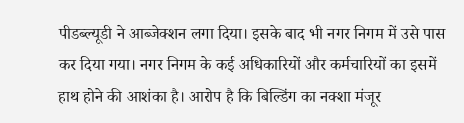पीडब्ल्यूडी ने आब्जेक्शन लगा दिया। इसके बाद भी नगर निगम में उसे पास कर दिया गया। नगर निगम के कई अधिकारियों और कर्मचारियों का इसमें हाथ होने की आशंका है। आरोप है कि बिल्डिंग का नक्शा मंजूर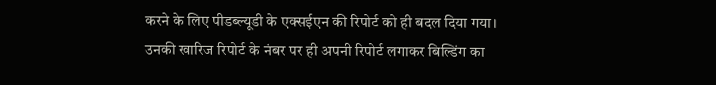करने के लिए पीडब्ल्यूडी के एक्सईएन की रिपोर्ट को ही बदल दिया गया।
उनकी खारिज रिपोर्ट के नंबर पर ही अपनी रिपोर्ट लगाकर बिल्डिंग का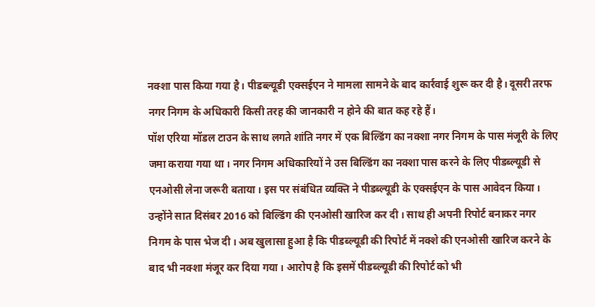नक्शा पास किया गया है। पीडब्ल्यूडी एक्सईएन ने मामला सामने के बाद कार्रवाई शुरू कर दी है। दूसरी तरफ नगर निगम के अधिकारी किसी तरह की जानकारी न होने की बात कह रहे हैं।
पॉश एरिया मॉडल टाउन के साथ लगते शांति नगर में एक बिल्डिंग का नक्शा नगर निगम के पास मंजूरी के लिए जमा कराया गया था। नगर निगम अधिकारियों ने उस बिल्डिंग का नक्शा पास करने के लिए पीडब्ल्यूडी से एनओसी लेना जरूरी बताया। इस पर संबंधित व्यक्ति ने पीडब्ल्यूडी के एक्सईएन के पास आवेदन किया।
उन्होंने सात दिसंबर 2016 को बिल्डिंग की एनओसी खारिज कर दी। साथ ही अपनी रिपोर्ट बनाकर नगर निगम के पास भेज दी। अब खुलासा हुआ है कि पीडब्ल्यूडी की रिपोर्ट में नक्शे की एनओसी खारिज करने के बाद भी नक्शा मंजूर कर दिया गया। आरोप है कि इसमें पीडब्ल्यूडी की रिपोर्ट को भी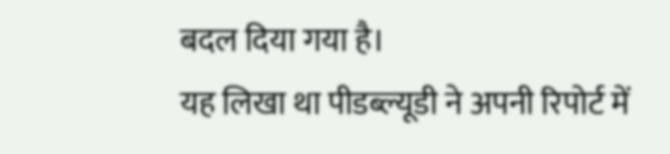बदल दिया गया है।
यह लिखा था पीडब्ल्यूडी ने अपनी रिपोर्ट में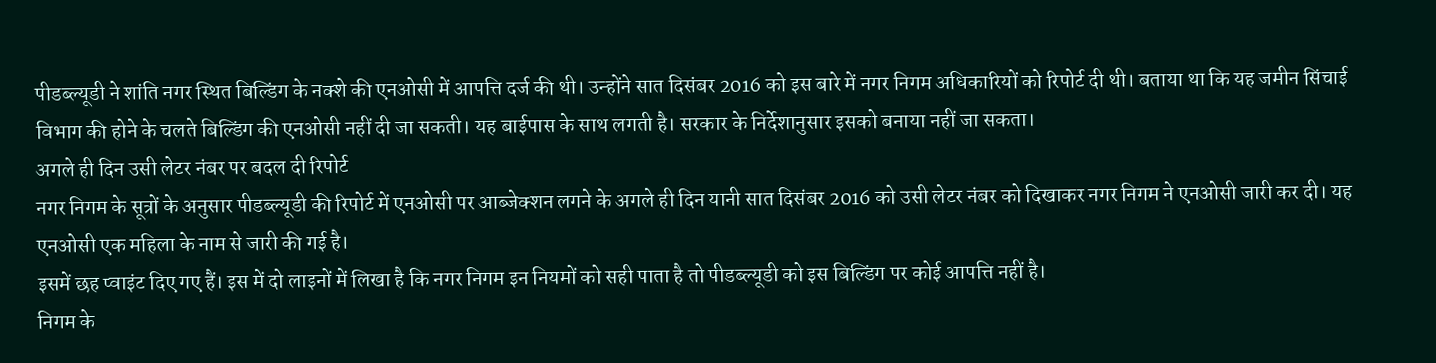पीडब्ल्यूडी ने शांति नगर स्थित बिल्डिंग के नक्शे की एनओसी में आपत्ति दर्ज की थी। उन्होंने सात दिसंबर 2016 को इस बारे में नगर निगम अधिकारियों को रिपोर्ट दी थी। बताया था कि यह जमीन सिंचाई विभाग की होने के चलते बिल्डिंग की एनओसी नहीं दी जा सकती। यह बाईपास के साथ लगती है। सरकार के निर्देशानुसार इसको बनाया नहीं जा सकता।
अगले ही दिन उसी लेटर नंबर पर बदल दी रिपोर्ट
नगर निगम के सूत्रों के अनुसार पीडब्ल्यूडी की रिपोर्ट में एनओसी पर आब्जेक्शन लगने के अगले ही दिन यानी सात दिसंबर 2016 को उसी लेटर नंबर को दिखाकर नगर निगम ने एनओसी जारी कर दी। यह एनओसी एक महिला के नाम से जारी की गई है।
इसमें छह प्वाइंट दिए गए हैं। इस में दो लाइनों में लिखा है कि नगर निगम इन नियमों को सही पाता है तो पीडब्ल्यूडी को इस बिल्डिंग पर कोई आपत्ति नहीं है।
निगम के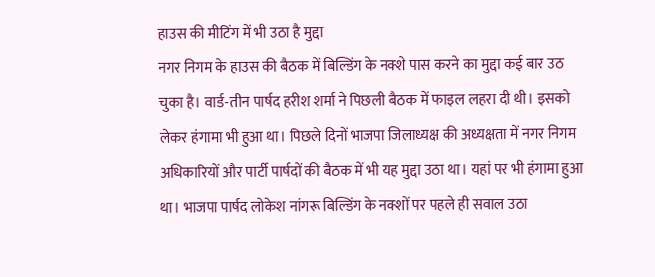हाउस की मीटिंग में भी उठा है मुद्दा
नगर निगम के हाउस की बैठक में बिल्डिंग के नक्शे पास करने का मुद्दा कई बार उठ चुका है। वार्ड-तीन पार्षद हरीश शर्मा ने पिछली बैठक में फाइल लहरा दी थी। इसको लेकर हंगामा भी हुआ था। पिछले दिनों भाजपा जिलाध्यक्ष की अध्यक्षता में नगर निगम अधिकारियों और पार्टी पार्षदों की बैठक में भी यह मुद्दा उठा था। यहां पर भी हंगामा हुआ था। भाजपा पार्षद लोकेश नांगरू बिल्डिंग के नक्शों पर पहले ही सवाल उठा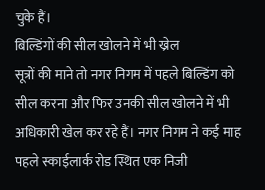चुके हैं।
बिल्डिंगों की सील खोलने में भी ख्रेल
सूत्रों की माने तो नगर निगम में पहले बिल्डिंग को सील करना और फिर उनकी सील खोलने में भी अधिकारी खेल कर रहे हैं। नगर निगम ने कई माह पहले स्काईलार्क रोड स्थित एक निजी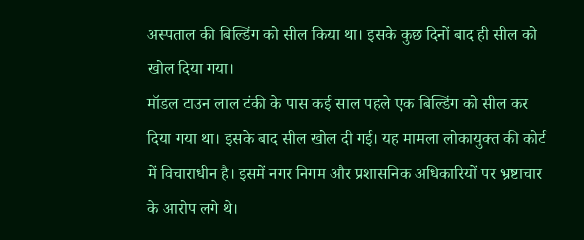अस्पताल की बिल्डिंग को सील किया था। इसके कुछ दिनों बाद ही सील को खोल दिया गया।
मॉडल टाउन लाल टंकी के पास कई साल पहले एक बिल्डिंग को सील कर दिया गया था। इसके बाद सील खोल दी गई। यह मामला लोकायुक्त की कोर्ट में विचाराधीन है। इसमें नगर निगम और प्रशासनिक अधिकारियों पर भ्रष्टाचार के आरोप लगे थे।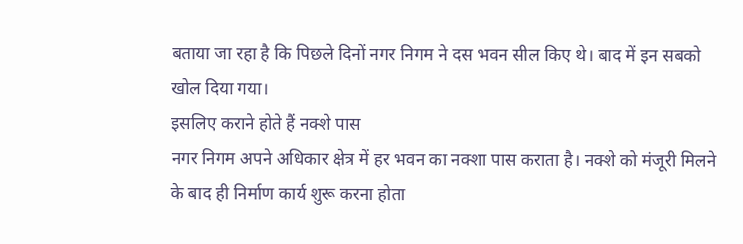बताया जा रहा है कि पिछले दिनों नगर निगम ने दस भवन सील किए थे। बाद में इन सबको खोल दिया गया।
इसलिए कराने होते हैं नक्शे पास
नगर निगम अपने अधिकार क्षेत्र में हर भवन का नक्शा पास कराता है। नक्शे को मंजूरी मिलने के बाद ही निर्माण कार्य शुरू करना होता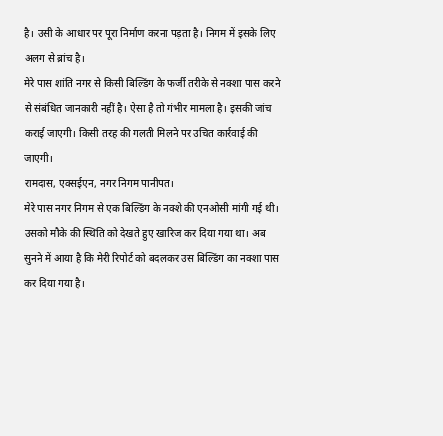है। उसी के आधार पर पूरा निर्माण करना पड़ता है। निगम में इसके लिए अलग से ब्रांच है।
मेरे पास शांति नगर से किसी बिल्डिंग के फर्जी तरीके से नक्शा पास करने से संबंधित जानकारी नहीं है। ऐसा है तो गंभीर मामला है। इसकी जांच कराई जाएगी। किसी तरह की गलती मिलने पर उचित कार्रवाई की जाएगी।
रामदास, एक्सईएन, नगर निगम पानीपत।
मेरे पास नगर निगम से एक बिल्डिंग के नक्शे की एनओसी मांगी गई थी। उसको मौके की स्थिति को देखते हुए खारिज कर दिया गया था। अब सुनने में आया है कि मेरी रिपोर्ट को बदलकर उस बिल्डिंग का नक्शा पास कर दिया गया है।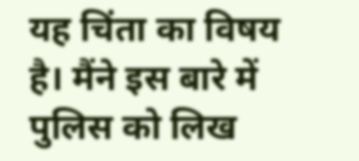यह चिंता का विषय है। मैंने इस बारे में पुलिस को लिख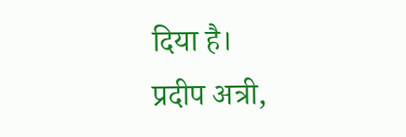दिया है।
प्रदीप अत्री,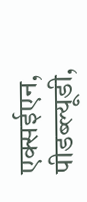एक्सईएन, पीडब्ल्यूडी,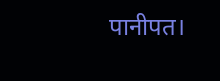पानीपत।